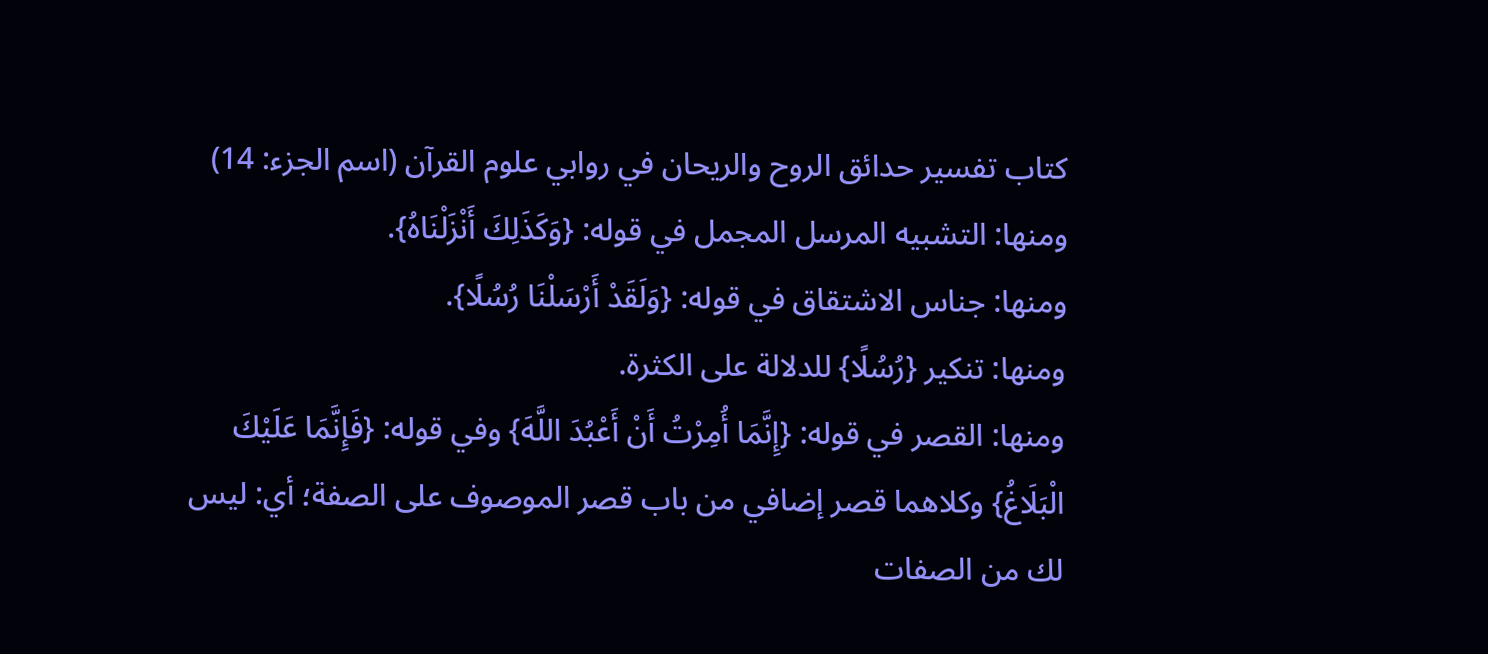كتاب تفسير حدائق الروح والريحان في روابي علوم القرآن (اسم الجزء: 14)
ومنها: التشبيه المرسل المجمل في قوله: {وَكَذَلِكَ أَنْزَلْنَاهُ}.
ومنها: جناس الاشتقاق في قوله: {وَلَقَدْ أَرْسَلْنَا رُسُلًا}.
ومنها: تنكير {رُسُلًا} للدلالة على الكثرة.
ومنها: القصر في قوله: {إِنَّمَا أُمِرْتُ أَنْ أَعْبُدَ اللَّهَ} وفي قوله: {فَإِنَّمَا عَلَيْكَ الْبَلَاغُ} وكلاهما قصر إضافي من باب قصر الموصوف على الصفة؛ أي: ليس لك من الصفات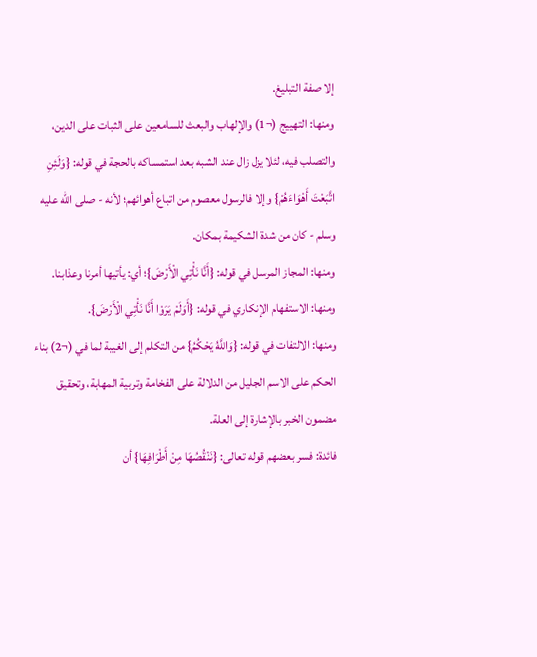إلا صفة التبليغ.
ومنها: التهييج (¬1) والإلهاب والبعث للسامعين على الثبات على الدين، والتصلب فيه، لئلا يزل زال عند الشبه بعد استمساكه بالحجة في قوله: {وَلَئِنِ اتَّبَعْتَ أَهْوَاءَهُمْ} وإلا فالرسول معصوم من اتباع أهوائهم؛ لأنه - صلى الله عليه وسلم - كان من شدة الشكيمة بمكان.
ومنها: المجاز المرسل في قوله: {أَنَّا نَأْتِي الْأَرْضَ}؛ أي: يأتيها أمرنا وعذابنا.
ومنها: الاستفهام الإنكاري في قوله: {أَوَلَمْ يَرَوْا أَنَّا نَأْتِي الْأَرْضَ}.
ومنها: الالتفات في قوله: {وَاللَّهُ يَحْكُمُ} من التكلم إلى الغيبة لما في (¬2) بناء الحكم على الاسم الجليل من الدلالة على الفخامة وتربية المهابة، وتحقيق مضمون الخبر بالإشارة إلى العلة.
فائدة: فسر بعضهم قوله تعالى: {نَنْقُصُهَا مِنْ أَطْرَافِهَا} أن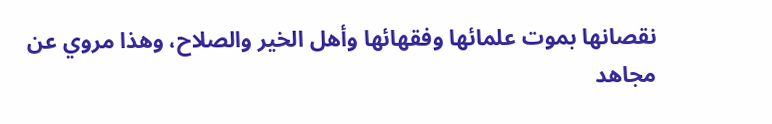نقصانها بموت علمائها وفقهائها وأهل الخير والصلاح، وهذا مروي عن مجاهد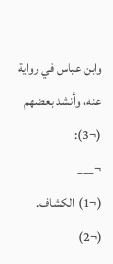وابن عباس في رواية عنه، وأنشد بعضهم (¬3):
¬___
(¬1) الكشاف.
(¬2)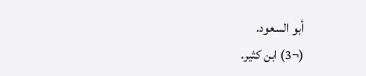أبو السعود.
(¬3) ابن كثير.